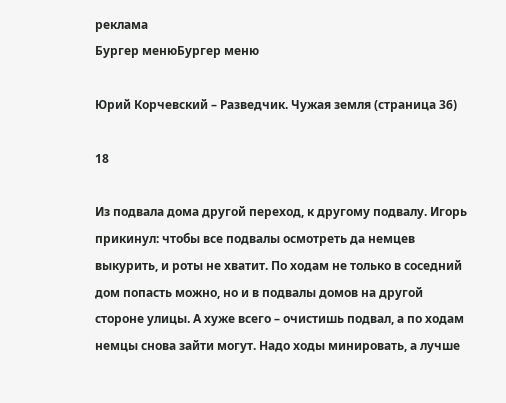реклама
Бургер менюБургер меню

Юрий Корчевский – Разведчик. Чужая земля (страница 36)

18

Из подвала дома другой переход, к другому подвалу. Игорь прикинул: чтобы все подвалы осмотреть да немцев выкурить, и роты не хватит. По ходам не только в соседний дом попасть можно, но и в подвалы домов на другой стороне улицы. А хуже всего – очистишь подвал, а по ходам немцы снова зайти могут. Надо ходы минировать, а лучше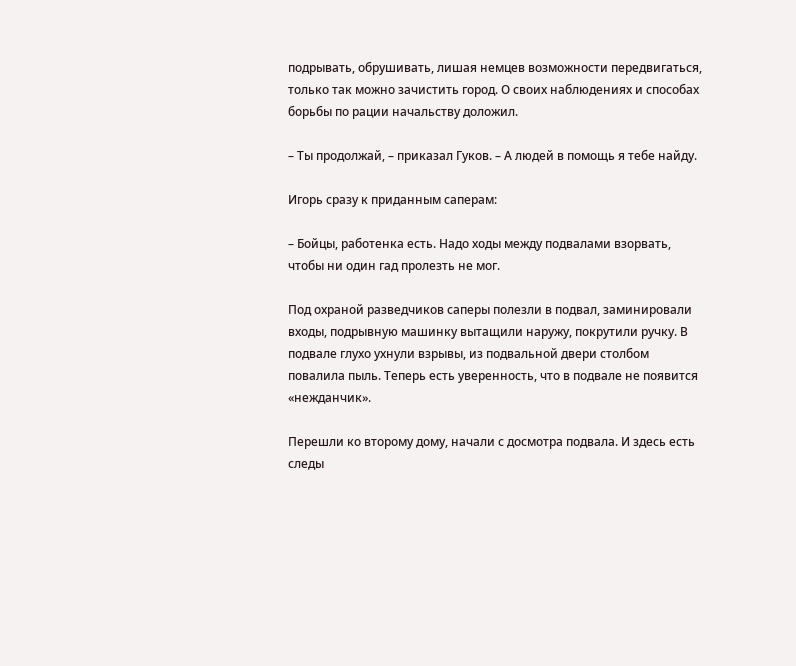подрывать, обрушивать, лишая немцев возможности передвигаться, только так можно зачистить город. О своих наблюдениях и способах борьбы по рации начальству доложил.

– Ты продолжай, – приказал Гуков. – А людей в помощь я тебе найду.

Игорь сразу к приданным саперам:

– Бойцы, работенка есть. Надо ходы между подвалами взорвать, чтобы ни один гад пролезть не мог.

Под охраной разведчиков саперы полезли в подвал, заминировали входы, подрывную машинку вытащили наружу, покрутили ручку. В подвале глухо ухнули взрывы, из подвальной двери столбом повалила пыль. Теперь есть уверенность, что в подвале не появится «нежданчик».

Перешли ко второму дому, начали с досмотра подвала. И здесь есть следы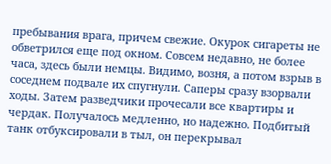пребывания врага, причем свежие. Окурок сигареты не обветрился еще под окном. Совсем недавно, не более часа, здесь были немцы. Видимо, возня, а потом взрыв в соседнем подвале их спугнули. Саперы сразу взорвали ходы. Затем разведчики прочесали все квартиры и чердак. Получалось медленно, но надежно. Подбитый танк отбуксировали в тыл, он перекрывал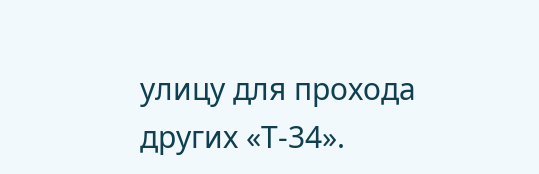улицу для прохода других «Т-34».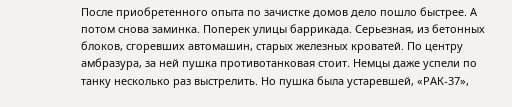После приобретенного опыта по зачистке домов дело пошло быстрее. А потом снова заминка. Поперек улицы баррикада. Серьезная, из бетонных блоков, сгоревших автомашин, старых железных кроватей. По центру амбразура, за ней пушка противотанковая стоит. Немцы даже успели по танку несколько раз выстрелить. Но пушка была устаревшей, «РАК-37»,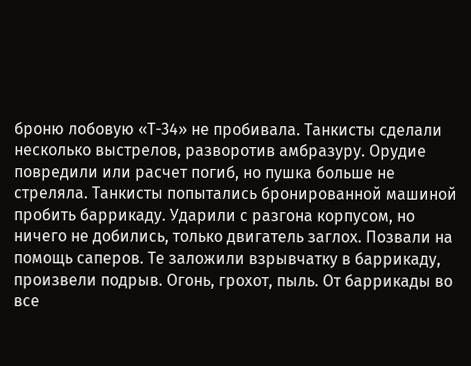броню лобовую «Т-34» не пробивала. Танкисты сделали несколько выстрелов, разворотив амбразуру. Орудие повредили или расчет погиб, но пушка больше не стреляла. Танкисты попытались бронированной машиной пробить баррикаду. Ударили с разгона корпусом, но ничего не добились, только двигатель заглох. Позвали на помощь саперов. Те заложили взрывчатку в баррикаду, произвели подрыв. Огонь, грохот, пыль. От баррикады во все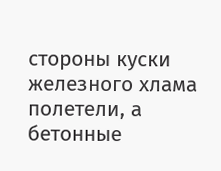стороны куски железного хлама полетели, а бетонные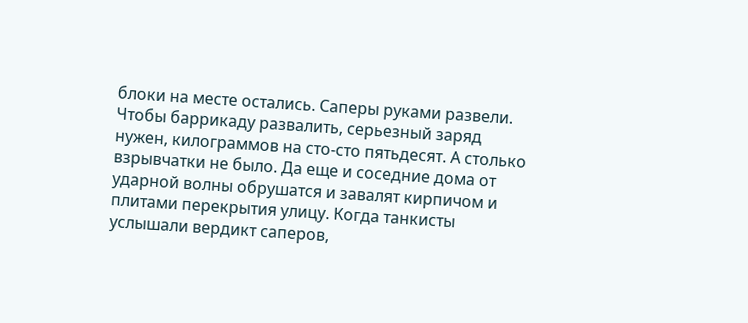блоки на месте остались. Саперы руками развели. Чтобы баррикаду развалить, серьезный заряд нужен, килограммов на сто-сто пятьдесят. А столько взрывчатки не было. Да еще и соседние дома от ударной волны обрушатся и завалят кирпичом и плитами перекрытия улицу. Когда танкисты услышали вердикт саперов,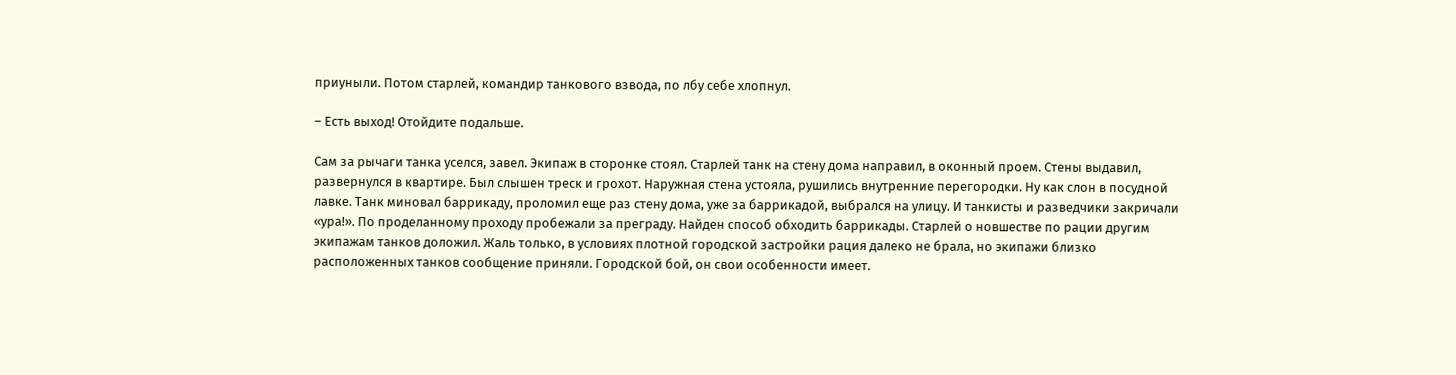приуныли. Потом старлей, командир танкового взвода, по лбу себе хлопнул.

– Есть выход! Отойдите подальше.

Сам за рычаги танка уселся, завел. Экипаж в сторонке стоял. Старлей танк на стену дома направил, в оконный проем. Стены выдавил, развернулся в квартире. Был слышен треск и грохот. Наружная стена устояла, рушились внутренние перегородки. Ну как слон в посудной лавке. Танк миновал баррикаду, проломил еще раз стену дома, уже за баррикадой, выбрался на улицу. И танкисты и разведчики закричали «ура!». По проделанному проходу пробежали за преграду. Найден способ обходить баррикады. Старлей о новшестве по рации другим экипажам танков доложил. Жаль только, в условиях плотной городской застройки рация далеко не брала, но экипажи близко расположенных танков сообщение приняли. Городской бой, он свои особенности имеет.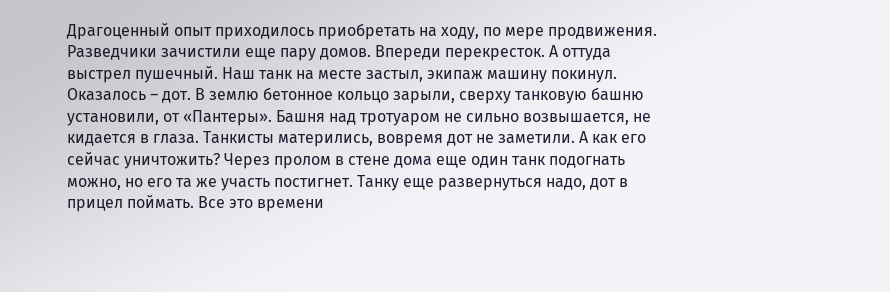Драгоценный опыт приходилось приобретать на ходу, по мере продвижения. Разведчики зачистили еще пару домов. Впереди перекресток. А оттуда выстрел пушечный. Наш танк на месте застыл, экипаж машину покинул. Оказалось – дот. В землю бетонное кольцо зарыли, сверху танковую башню установили, от «Пантеры». Башня над тротуаром не сильно возвышается, не кидается в глаза. Танкисты матерились, вовремя дот не заметили. А как его сейчас уничтожить? Через пролом в стене дома еще один танк подогнать можно, но его та же участь постигнет. Танку еще развернуться надо, дот в прицел поймать. Все это времени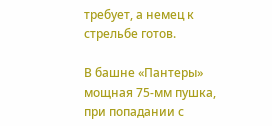требует, а немец к стрельбе готов.

В башне «Пантеры» мощная 75-мм пушка, при попадании с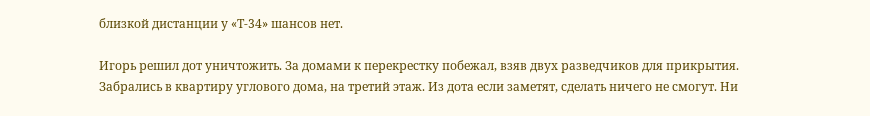близкой дистанции у «Т-34» шансов нет.

Игорь решил дот уничтожить. За домами к перекрестку побежал, взяв двух разведчиков для прикрытия. Забрались в квартиру углового дома, на третий этаж. Из дота если заметят, сделать ничего не смогут. Ни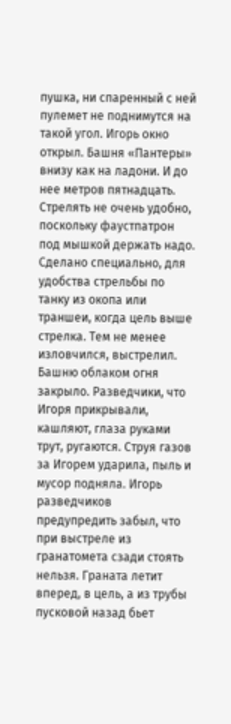пушка, ни спаренный с ней пулемет не поднимутся на такой угол. Игорь окно открыл. Башня «Пантеры» внизу как на ладони. И до нее метров пятнадцать. Стрелять не очень удобно, поскольку фаустпатрон под мышкой держать надо. Сделано специально, для удобства стрельбы по танку из окопа или траншеи, когда цель выше стрелка. Тем не менее изловчился, выстрелил. Башню облаком огня закрыло. Разведчики, что Игоря прикрывали, кашляют, глаза руками трут, ругаются. Струя газов за Игорем ударила, пыль и мусор подняла. Игорь разведчиков предупредить забыл, что при выстреле из гранатомета сзади стоять нельзя. Граната летит вперед, в цель, а из трубы пусковой назад бьет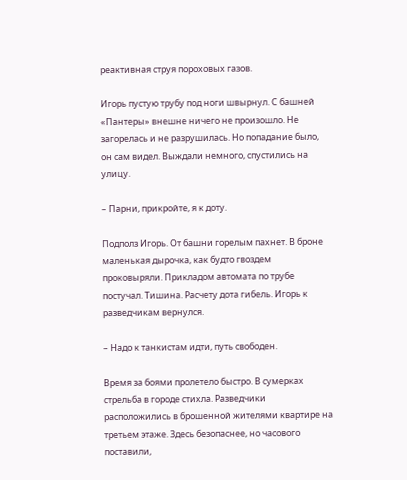реактивная струя пороховых газов.

Игорь пустую трубу под ноги швырнул. С башней «Пантеры» внешне ничего не произошло. Не загорелась и не разрушилась. Но попадание было, он сам видел. Выждали немного, спустились на улицу.

– Парни, прикройте, я к доту.

Подполз Игорь. От башни горелым пахнет. В броне маленькая дырочка, как будто гвоздем проковыряли. Прикладом автомата по трубе постучал. Тишина. Расчету дота гибель. Игорь к разведчикам вернулся.

– Надо к танкистам идти, путь свободен.

Время за боями пролетело быстро. В сумерках стрельба в городе стихла. Разведчики расположились в брошенной жителями квартире на третьем этаже. Здесь безопаснее, но часового поставили,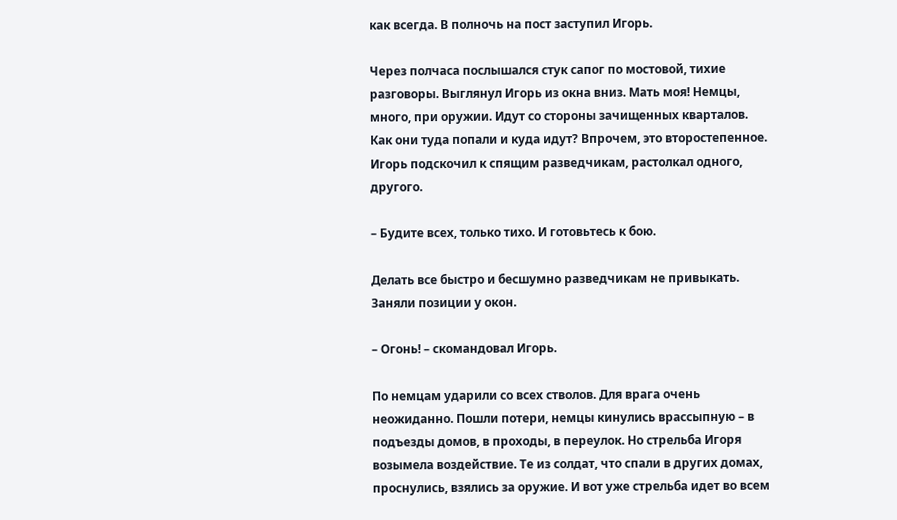как всегда. В полночь на пост заступил Игорь.

Через полчаса послышался стук сапог по мостовой, тихие разговоры. Выглянул Игорь из окна вниз. Мать моя! Немцы, много, при оружии. Идут со стороны зачищенных кварталов. Как они туда попали и куда идут? Впрочем, это второстепенное. Игорь подскочил к спящим разведчикам, растолкал одного, другого.

– Будите всех, только тихо. И готовьтесь к бою.

Делать все быстро и бесшумно разведчикам не привыкать. Заняли позиции у окон.

– Огонь! – скомандовал Игорь.

По немцам ударили со всех стволов. Для врага очень неожиданно. Пошли потери, немцы кинулись врассыпную – в подъезды домов, в проходы, в переулок. Но стрельба Игоря возымела воздействие. Те из солдат, что спали в других домах, проснулись, взялись за оружие. И вот уже стрельба идет во всем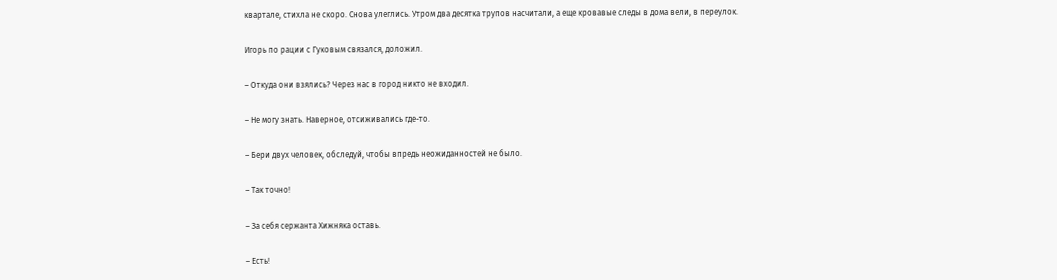квартале, стихла не скоро. Снова улеглись. Утром два десятка трупов насчитали, а еще кровавые следы в дома вели, в переулок.

Игорь по рации с Гуковым связался, доложил.

– Откуда они взялись? Через нас в город никто не входил.

– Не могу знать. Наверное, отсиживались где-то.

– Бери двух человек, обследуй, чтобы впредь неожиданностей не было.

– Так точно!

– За себя сержанта Хижняка оставь.

– Есть!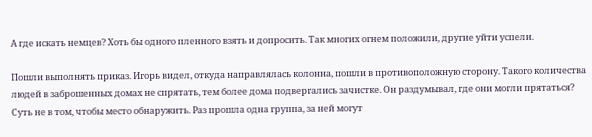А где искать немцев? Хоть бы одного пленного взять и допросить. Так многих огнем положили, другие уйти успели.

Пошли выполнять приказ. Игорь видел, откуда направлялась колонна, пошли в противоположную сторону. Такого количества людей в заброшенных домах не спрятать, тем более дома подвергались зачистке. Он раздумывал, где они могли прятаться? Суть не в том, чтобы место обнаружить. Раз прошла одна группа, за ней могут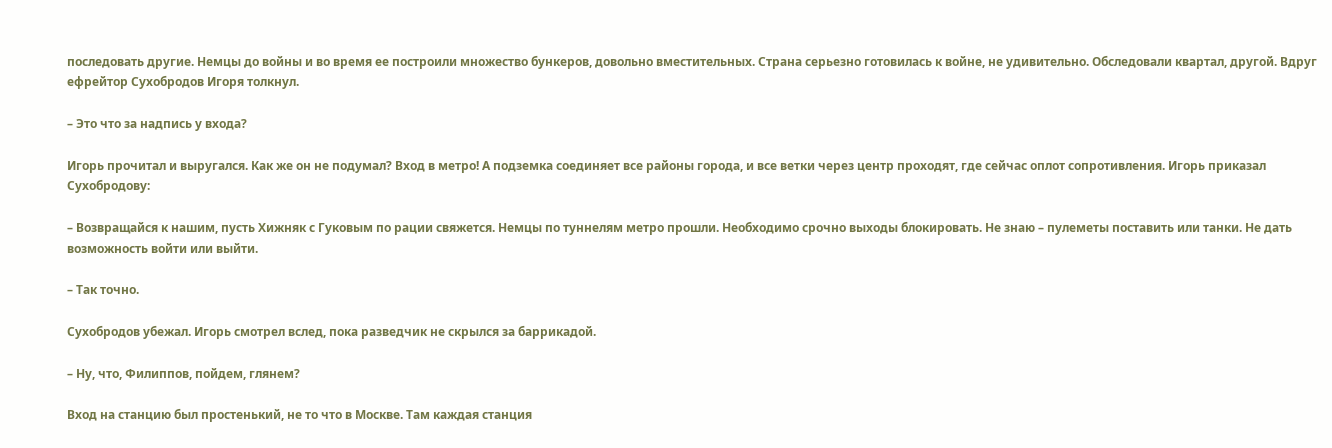последовать другие. Немцы до войны и во время ее построили множество бункеров, довольно вместительных. Страна серьезно готовилась к войне, не удивительно. Обследовали квартал, другой. Вдруг ефрейтор Сухобродов Игоря толкнул.

– Это что за надпись у входа?

Игорь прочитал и выругался. Как же он не подумал? Вход в метро! А подземка соединяет все районы города, и все ветки через центр проходят, где сейчас оплот сопротивления. Игорь приказал Сухобродову:

– Возвращайся к нашим, пусть Хижняк с Гуковым по рации свяжется. Немцы по туннелям метро прошли. Необходимо срочно выходы блокировать. Не знаю – пулеметы поставить или танки. Не дать возможность войти или выйти.

– Так точно.

Сухобродов убежал. Игорь смотрел вслед, пока разведчик не скрылся за баррикадой.

– Ну, что, Филиппов, пойдем, глянем?

Вход на станцию был простенький, не то что в Москве. Там каждая станция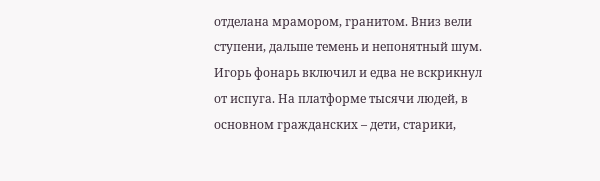отделана мрамором, гранитом. Вниз вели ступени, дальше темень и непонятный шум. Игорь фонарь включил и едва не вскрикнул от испуга. На платформе тысячи людей, в основном гражданских – дети, старики,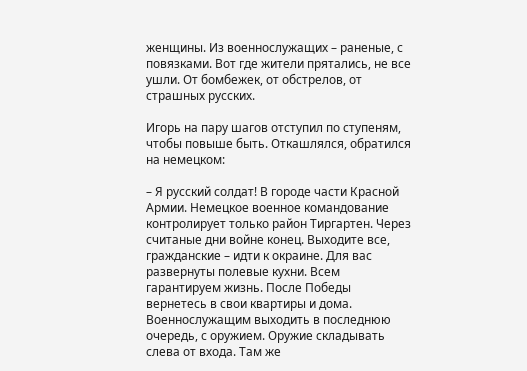женщины. Из военнослужащих – раненые, с повязками. Вот где жители прятались, не все ушли. От бомбежек, от обстрелов, от страшных русских.

Игорь на пару шагов отступил по ступеням, чтобы повыше быть. Откашлялся, обратился на немецком:

– Я русский солдат! В городе части Красной Армии. Немецкое военное командование контролирует только район Тиргартен. Через считаные дни войне конец. Выходите все, гражданские – идти к окраине. Для вас развернуты полевые кухни. Всем гарантируем жизнь. После Победы вернетесь в свои квартиры и дома. Военнослужащим выходить в последнюю очередь, с оружием. Оружие складывать слева от входа. Там же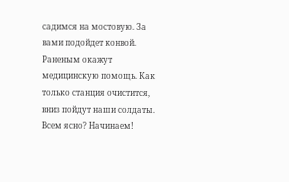садимся на мостовую. За вами подойдет конвой. Раненым окажут медицинскую помощь. Как только станция очистится, вниз пойдут наши солдаты. Всем ясно? Начинаем!